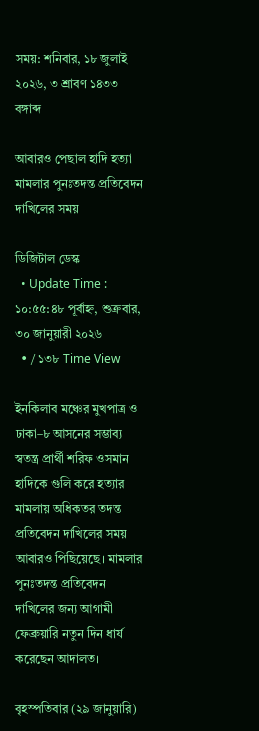সময়: শনিবার, ১৮ জুলাই ২০২৬, ৩ শ্রাবণ ১৪৩৩ বঙ্গাব্দ

আবারও পেছাল হাদি হত্যা মামলার পুনঃতদন্ত প্রতিবেদন দাখিলের সময়

ডিজিটাল ডেস্ক
  • Update Time : ১০:৫৫:৪৮ পূর্বাহ্ন, শুক্রবার, ৩০ জানুয়ারী ২০২৬
  • / ১৩৮ Time View

ইনকিলাব মঞ্চের মুখপাত্র ও ঢাকা–৮ আসনের সম্ভাব্য স্বতন্ত্র প্রার্থী শরিফ ওসমান হাদিকে গুলি করে হত্যার মামলায় অধিকতর তদন্ত প্রতিবেদন দাখিলের সময় আবারও পিছিয়েছে। মামলার পুনঃতদন্ত প্রতিবেদন দাখিলের জন্য আগামী ফেব্রুয়ারি নতুন দিন ধার্য করেছেন আদালত।

বৃহস্পতিবার (২৯ জানুয়ারি)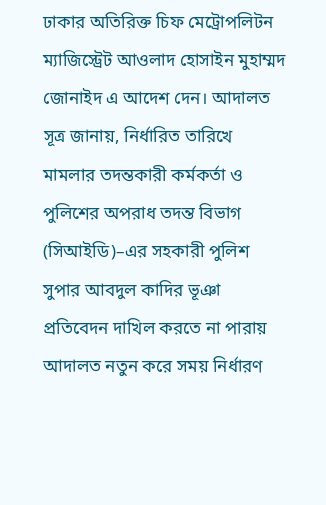ঢাকার অতিরিক্ত চিফ মেট্রোপলিটন ম্যাজিস্ট্রেট আওলাদ হোসাইন মুহাম্মদ জোনাইদ এ আদেশ দেন। আদালত সূত্র জানায়, নির্ধারিত তারিখে মামলার তদন্তকারী কর্মকর্তা ও পুলিশের অপরাধ তদন্ত বিভাগ (সিআইডি)–এর সহকারী পুলিশ সুপার আবদুল কাদির ভূঞা প্রতিবেদন দাখিল করতে না পারায় আদালত নতুন করে সময় নির্ধারণ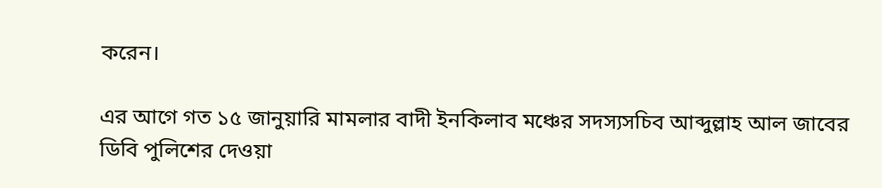করেন।

এর আগে গত ১৫ জানুয়ারি মামলার বাদী ইনকিলাব মঞ্চের সদস্যসচিব আব্দুল্লাহ আল জাবের ডিবি পুলিশের দেওয়া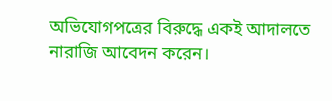অভিযোগপত্রের বিরুদ্ধে একই আদালতে নারাজি আবেদন করেন।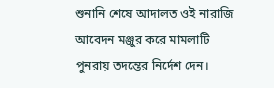শুনানি শেষে আদালত ওই নারাজি আবেদন মঞ্জুর করে মামলাটি পুনরায় তদন্তের নির্দেশ দেন।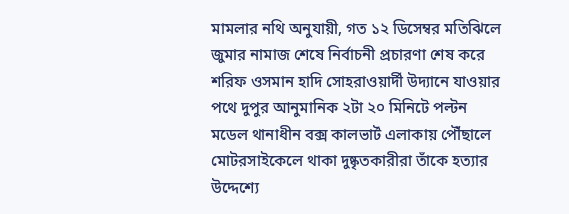মামলার নথি অনুযায়ী, গত ১২ ডিসেম্বর মতিঝিলে জুমার নামাজ শেষে নির্বাচনী প্রচারণা শেষ করে শরিফ ওসমান হাদি সোহরাওয়ার্দী উদ্যানে যাওয়ার পথে দুপুর আনুমানিক ২টা ২০ মিনিটে পল্টন মডেল থানাধীন বক্স কালভার্ট এলাকায় পৌঁছালে মোটরসাইকেলে থাকা দুষ্কৃতকারীরা তাঁকে হত্যার উদ্দেশ্যে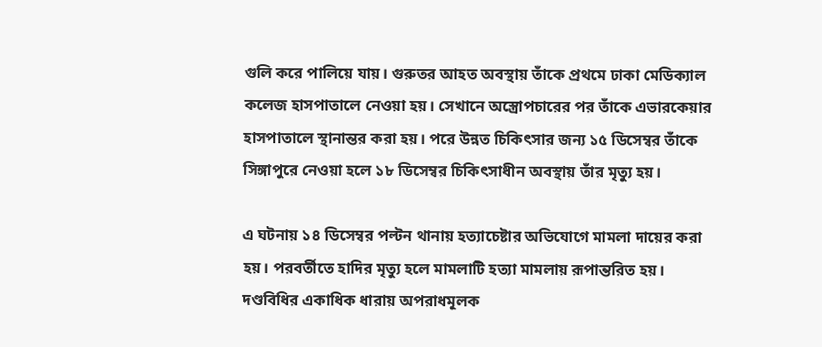গুলি করে পালিয়ে যায়। গুরুতর আহত অবস্থায় তাঁকে প্রথমে ঢাকা মেডিক্যাল কলেজ হাসপাতালে নেওয়া হয়। সেখানে অস্ত্রোপচারের পর তাঁকে এভারকেয়ার হাসপাতালে স্থানান্তর করা হয়। পরে উন্নত চিকিৎসার জন্য ১৫ ডিসেম্বর তাঁকে সিঙ্গাপুরে নেওয়া হলে ১৮ ডিসেম্বর চিকিৎসাধীন অবস্থায় তাঁর মৃত্যু হয়।

এ ঘটনায় ১৪ ডিসেম্বর পল্টন থানায় হত্যাচেষ্টার অভিযোগে মামলা দায়ের করা হয়। পরবর্তীতে হাদির মৃত্যু হলে মামলাটি হত্যা মামলায় রূপান্তরিত হয়। দণ্ডবিধির একাধিক ধারায় অপরাধমূলক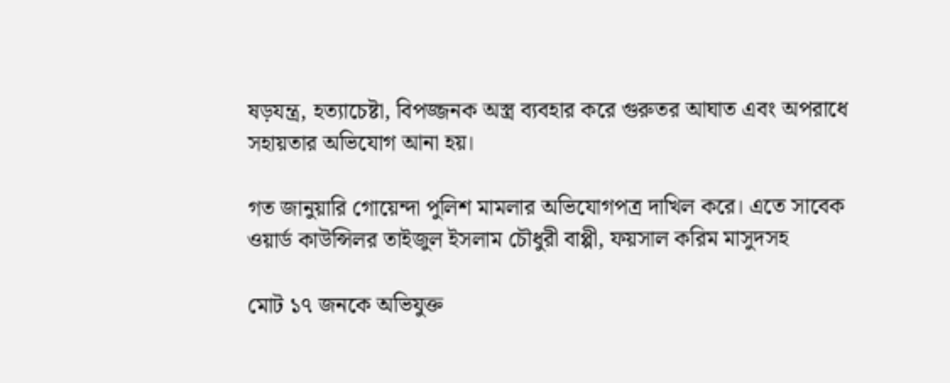ষড়যন্ত্র, হত্যাচেষ্টা, বিপজ্জনক অস্ত্র ব্যবহার করে গুরুতর আঘাত এবং অপরাধে সহায়তার অভিযোগ আনা হয়।

গত জানুয়ারি গোয়েন্দা পুলিশ মামলার অভিযোগপত্র দাখিল করে। এতে সাবেক ওয়ার্ড কাউন্সিলর তাইজুল ইসলাম চৌধুরী বাপ্পী, ফয়সাল করিম মাসুদসহ

মোট ১৭ জনকে অভিযুক্ত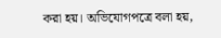করা হয়। অভিযোগপত্রে বলা হয়,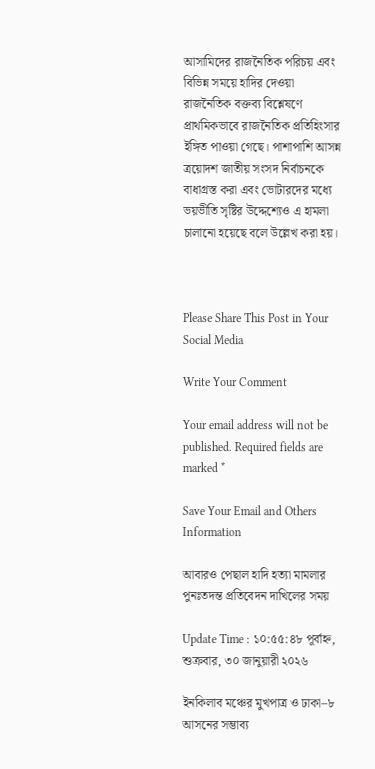আসামিদের রাজনৈতিক পরিচয় এবং বিভিন্ন সময়ে হাদির দেওয়া রাজনৈতিক বক্তব্য বিশ্লেষণে প্রাথমিকভাবে রাজনৈতিক প্রতিহিংসার ইঙ্গিত পাওয়া গেছে। পাশাপাশি আসন্ন ত্রয়োদশ জাতীয় সংসদ নির্বাচনকে বাধাগ্রস্ত করা এবং ভোটারদের মধ্যে ভয়ভীতি সৃষ্টির উদ্দেশ্যেও এ হামলা চালানো হয়েছে বলে উল্লেখ করা হয়।



Please Share This Post in Your Social Media

Write Your Comment

Your email address will not be published. Required fields are marked *

Save Your Email and Others Information

আবারও পেছাল হাদি হত্যা মামলার পুনঃতদন্ত প্রতিবেদন দাখিলের সময়

Update Time : ১০:৫৫:৪৮ পূর্বাহ্ন, শুক্রবার, ৩০ জানুয়ারী ২০২৬

ইনকিলাব মঞ্চের মুখপাত্র ও ঢাকা–৮ আসনের সম্ভাব্য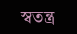স্বতন্ত্র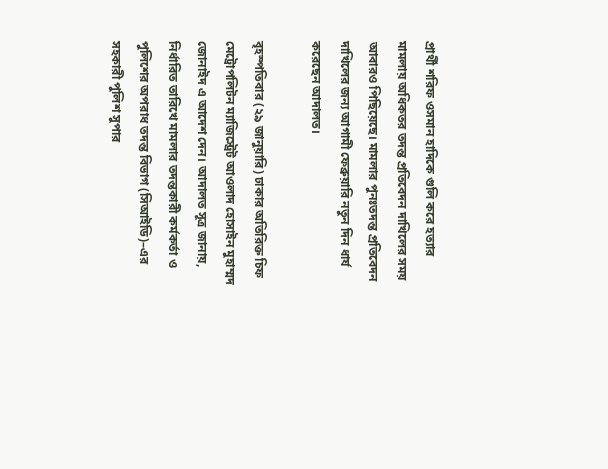প্রার্থী শরিফ ওসমান হাদিকে গুলি করে হত্যার মামলায় অধিকতর তদন্ত প্রতিবেদন দাখিলের সময় আবারও পিছিয়েছে। মামলার পুনঃতদন্ত প্রতিবেদন দাখিলের জন্য আগামী ফেব্রুয়ারি নতুন দিন ধার্য করেছেন আদালত।

বৃহস্পতিবার (২৯ জানুয়ারি) ঢাকার অতিরিক্ত চিফ মেট্রোপলিটন ম্যাজিস্ট্রেট আওলাদ হোসাইন মুহাম্মদ জোনাইদ এ আদেশ দেন। আদালত সূত্র জানায়, নির্ধারিত তারিখে মামলার তদন্তকারী কর্মকর্তা ও পুলিশের অপরাধ তদন্ত বিভাগ (সিআইডি)–এর সহকারী পুলিশ সুপার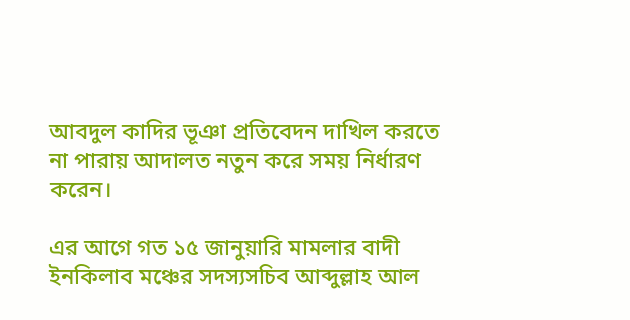আবদুল কাদির ভূঞা প্রতিবেদন দাখিল করতে না পারায় আদালত নতুন করে সময় নির্ধারণ করেন।

এর আগে গত ১৫ জানুয়ারি মামলার বাদী ইনকিলাব মঞ্চের সদস্যসচিব আব্দুল্লাহ আল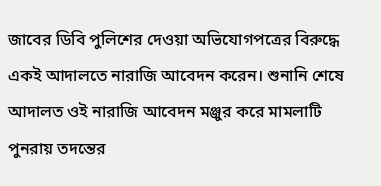জাবের ডিবি পুলিশের দেওয়া অভিযোগপত্রের বিরুদ্ধে একই আদালতে নারাজি আবেদন করেন। শুনানি শেষে আদালত ওই নারাজি আবেদন মঞ্জুর করে মামলাটি পুনরায় তদন্তের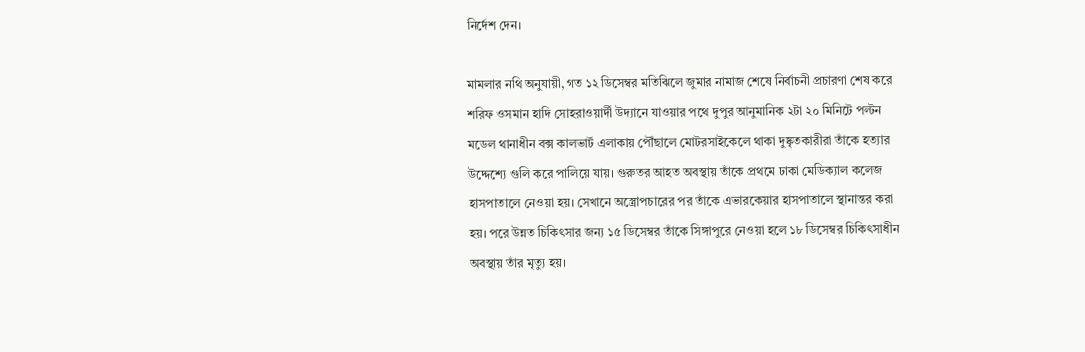নির্দেশ দেন।

মামলার নথি অনুযায়ী, গত ১২ ডিসেম্বর মতিঝিলে জুমার নামাজ শেষে নির্বাচনী প্রচারণা শেষ করে শরিফ ওসমান হাদি সোহরাওয়ার্দী উদ্যানে যাওয়ার পথে দুপুর আনুমানিক ২টা ২০ মিনিটে পল্টন মডেল থানাধীন বক্স কালভার্ট এলাকায় পৌঁছালে মোটরসাইকেলে থাকা দুষ্কৃতকারীরা তাঁকে হত্যার উদ্দেশ্যে গুলি করে পালিয়ে যায়। গুরুতর আহত অবস্থায় তাঁকে প্রথমে ঢাকা মেডিক্যাল কলেজ হাসপাতালে নেওয়া হয়। সেখানে অস্ত্রোপচারের পর তাঁকে এভারকেয়ার হাসপাতালে স্থানান্তর করা হয়। পরে উন্নত চিকিৎসার জন্য ১৫ ডিসেম্বর তাঁকে সিঙ্গাপুরে নেওয়া হলে ১৮ ডিসেম্বর চিকিৎসাধীন অবস্থায় তাঁর মৃত্যু হয়।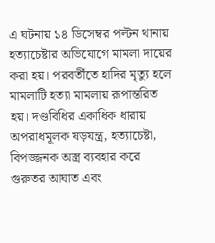এ ঘটনায় ১৪ ডিসেম্বর পল্টন থানায় হত্যাচেষ্টার অভিযোগে মামলা দায়ের করা হয়। পরবর্তীতে হাদির মৃত্যু হলে মামলাটি হত্যা মামলায় রূপান্তরিত হয়। দণ্ডবিধির একাধিক ধারায় অপরাধমূলক ষড়যন্ত্র, হত্যাচেষ্টা, বিপজ্জনক অস্ত্র ব্যবহার করে গুরুতর আঘাত এবং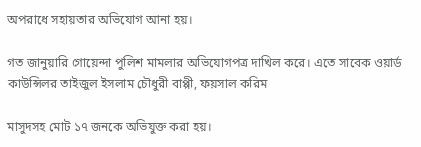অপরাধে সহায়তার অভিযোগ আনা হয়।

গত জানুয়ারি গোয়েন্দা পুলিশ মামলার অভিযোগপত্র দাখিল করে। এতে সাবেক ওয়ার্ড কাউন্সিলর তাইজুল ইসলাম চৌধুরী বাপ্পী, ফয়সাল করিম

মাসুদসহ মোট ১৭ জনকে অভিযুক্ত করা হয়।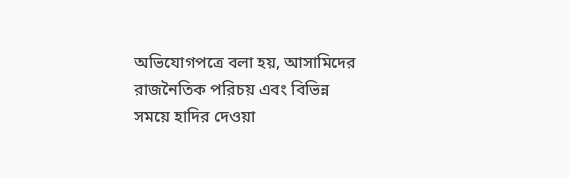অভিযোগপত্রে বলা হয়, আসামিদের রাজনৈতিক পরিচয় এবং বিভিন্ন সময়ে হাদির দেওয়া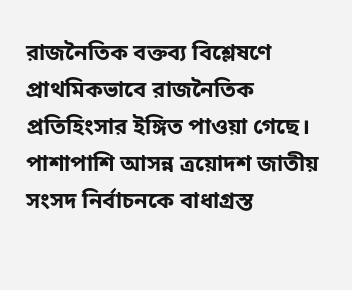রাজনৈতিক বক্তব্য বিশ্লেষণে প্রাথমিকভাবে রাজনৈতিক প্রতিহিংসার ইঙ্গিত পাওয়া গেছে। পাশাপাশি আসন্ন ত্রয়োদশ জাতীয় সংসদ নির্বাচনকে বাধাগ্রস্ত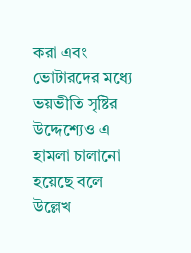করা এবং ভোটারদের মধ্যে ভয়ভীতি সৃষ্টির উদ্দেশ্যেও এ হামলা চালানো হয়েছে বলে উল্লেখ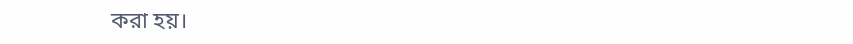করা হয়।